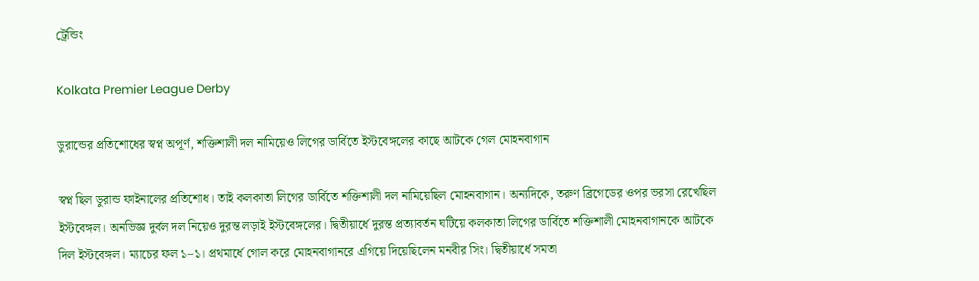ট্রেন্ডিং

Kolkata Premier League Derby

ডুরান্ডের প্রতিশোধের স্বপ্ন অপূর্ণ, শক্তিশালী দল নামিয়েও লিগের ডার্বিতে ইস্টবেঙ্গলের কাছে আটকে গেল মোহনবাগান

স্বপ্ন ছিল ডুরান্ড ফাইনালের প্রতিশোধ। তাই কলকাতা লিগের ডার্বিতে শক্তিশালী দল নামিয়েছিল মোহনবাগান। অন্যদিকে, তরুণ ব্রিগেডের ওপর ভরসা রেখেছিল ইস্টবেঙ্গল। অনভিজ্ঞ দুর্বল দল নিয়েও দুরন্ত লড়াই ইস্টবেঙ্গলের। দ্বিতীয়ার্ধে দুরন্ত প্রত্যাবর্তন ঘটিয়ে কলকাতা লিগের ডার্বিতে শক্তিশালী মোহনবাগানকে আটকে দিল ইস্টবেঙ্গল। ম্যাচের ফল ১–১। প্রথমার্ধে গোল করে মোহনবাগানরে এগিয়ে দিয়েছিলেন মনবীর সিং। দ্বিতীয়ার্ধে সমতা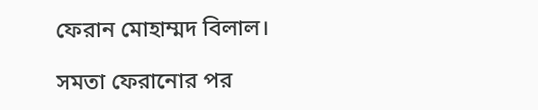ফেরান মোহাম্মদ বিলাল।

সমতা ফেরানোর পর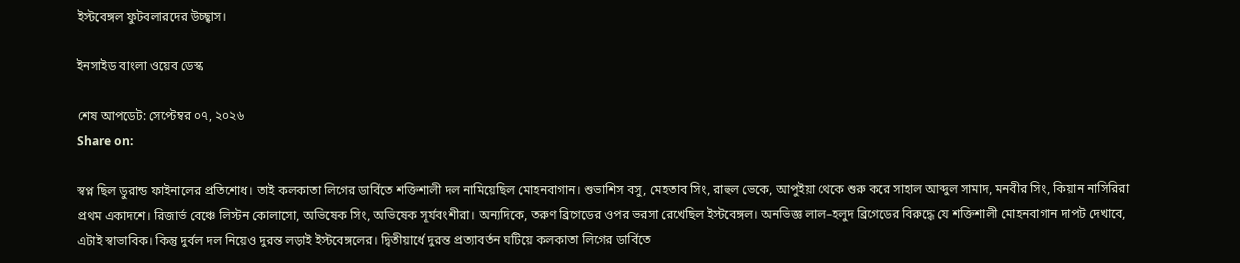ইস্টবেঙ্গল ফুটবলারদের উচ্ছ্বাস।

ইনসাইড বাংলা ওয়েব ডেস্ক

শেষ আপডেট: সেপ্টেম্বর ০৭, ২০২৬
Share on:

স্বপ্ন ছিল ডুরান্ড ফাইনালের প্রতিশোধ। তাই কলকাতা লিগের ডার্বিতে শক্তিশালী দল নামিয়েছিল মোহনবাগান। শুভাশিস বসু, মেহতাব সিং, রাহুল ভেকে, আপুইয়া থেকে শুরু করে সাহাল আব্দুল সামাদ, মনবীর সিং, কিয়ান নাসিরিরা প্রথম একাদশে। রিজার্ভ বেঞ্চে লিস্টন কোলাসো, অভিষেক সিং, অভিষেক সূর্যবংশীরা। অন্যদিকে, তরুণ ব্রিগেডের ওপর ভরসা রেখেছিল ইস্টবেঙ্গল। অনভিজ্ঞ লাল–হলুদ ব্রিগেডের বিরুদ্ধে যে শক্তিশালী মোহনবাগান দাপট দেখাবে, এটাই স্বাভাবিক। কিন্তু দুর্বল দল নিয়েও দুরন্ত লড়াই ইস্টবেঙ্গলের। দ্বিতীয়ার্ধে দুরন্ত প্রত্যাবর্তন ঘটিয়ে কলকাতা লিগের ডার্বিতে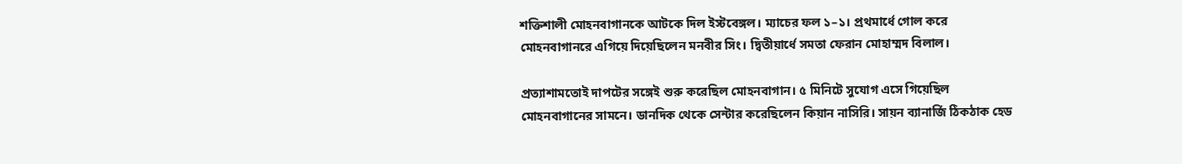শক্তিশালী মোহনবাগানকে আটকে দিল ইস্টবেঙ্গল। ম্যাচের ফল ১–১। প্রথমার্ধে গোল করে মোহনবাগানরে এগিয়ে দিয়েছিলেন মনবীর সিং। দ্বিতীয়ার্ধে সমতা ফেরান মোহাম্মদ বিলাল।

প্রত্যাশামতোই দাপটের সঙ্গেই শুরু করেছিল মোহনবাগান। ৫ মিনিটে সুযোগ এসে গিয়েছিল মোহনবাগানের সামনে। ডানদিক থেকে সেন্টার করেছিলেন কিয়ান নাসিরি। সায়ন ব্যানার্জি ঠিকঠাক হেড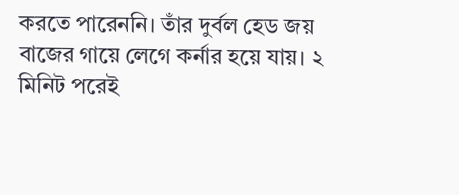করতে পারেননি। তাঁর দুর্বল হেড জয় বাজের গায়ে লেগে কর্নার হয়ে যায়। ২ মিনিট পরেই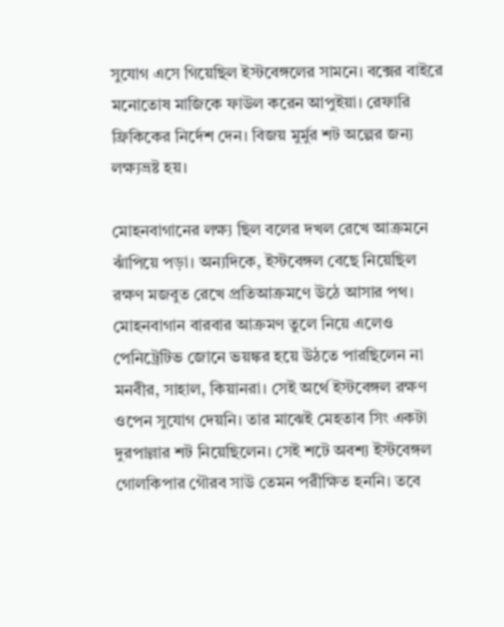সুযোগ এসে গিয়েছিল ইস্টবেঙ্গলের সামনে। বক্সের বাইরে মনোতোষ মাজিকে ফাউল করেন আপুইয়া। রেফারি ফ্রিকিকের নির্দেশ দেন। বিজয় মুর্মুর শট অল্পের জন্য লক্ষ্যভ্রষ্ট হয়।

মোহনবাগানের লক্ষ্য ছিল বলের দখল রেখে আক্রমনে ঝাঁপিয়ে পড়া। অন্যদিকে, ইস্টবেঙ্গল বেছে নিয়েছিল রক্ষণ মজবুত রেখে প্রতিআক্রমণে উঠে আসার পথ। মোহনবাগান বারবার আক্রমণ তুলে নিয়ে এলেও পেনিট্রেটিভ জোনে ভয়ঙ্কর হয়ে উঠতে পারছিলেন না মনবীর, সাহাল, কিয়ানরা। সেই অর্থে ইস্টবেঙ্গল রক্ষণ ওপেন সুযোগ দেয়নি। তার মাঝেই মেহতাব সিং একটা দুরপাল্লার শট নিয়েছিলেন। সেই শটে অবশ্য ইস্টবেঙ্গল গোলকিপার গৌরব সাউ তেমন পরীক্ষিত হননি। তবে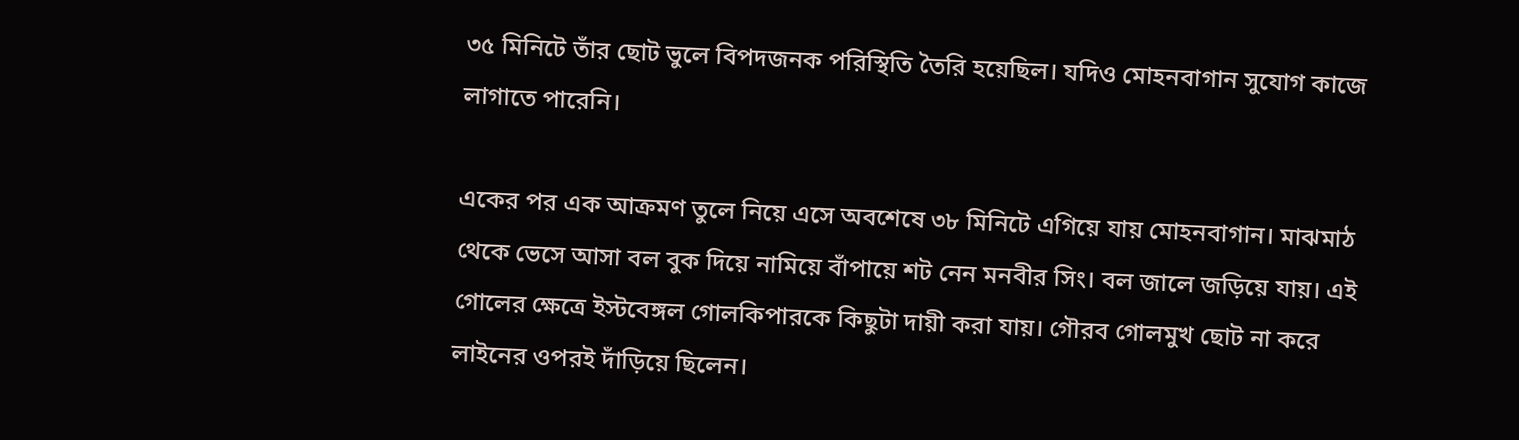৩৫ মিনিটে তাঁর ছোট ভুলে বিপদজনক পরিস্থিতি তৈরি হয়েছিল। যদিও মোহনবাগান সুযোগ কাজে লাগাতে পারেনি।

একের পর এক আক্রমণ তুলে নিয়ে এসে অবশেষে ৩৮ মিনিটে এগিয়ে যায় মোহনবাগান। মাঝমাঠ থেকে ভেসে আসা বল বুক দিয়ে নামিয়ে বাঁপায়ে শট নেন মনবীর সিং। বল জালে জড়িয়ে যায়। এই গোলের ক্ষেত্রে ইস্টবেঙ্গল গোলকিপারকে কিছুটা দায়ী করা যায়। গৌরব গোলমুখ ছোট না করে লাইনের ওপরই দাঁড়িয়ে ছিলেন।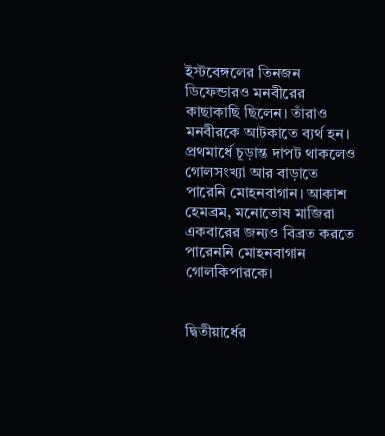ইস্টবেঙ্গলের তিনজন ডিফেন্ডারও মনবীরের কাছাকাছি ছিলেন। তাঁরাও মনবীরকে আটকাতে ব্যর্থ হন। প্রথমার্ধে চূড়ান্ত দাপট থাকলেও গোলসংখ্যা আর বাড়াতে পারেনি মোহনবাগান। আকাশ হেমব্রম, মনোতোষ মাজিরা একবারের জন্যও বিব্রত করতে পারেননি মোহনবাগান গোলকিপারকে।


দ্বিতীয়ার্ধের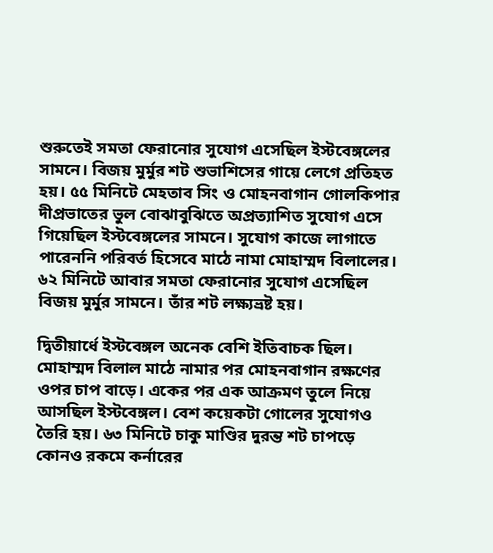শুরুতেই সমতা ফেরানোর সুযোগ এসেছিল ইস্টবেঙ্গলের সামনে। বিজয় মুর্মুর শট শুভাশিসের গায়ে লেগে প্রতিহত হয়। ৫৫ মিনিটে মেহতাব সিং ও মোহনবাগান গোলকিপার দীপ্রভাতের ভুল বোঝাবুঝিতে অপ্রত্যাশিত সুযোগ এসে গিয়েছিল ইস্টবেঙ্গলের সামনে। সুযোগ কাজে লাগাতে পারেননি পরিবর্ত হিসেবে মাঠে নামা মোহাম্মদ বিলালের। ৬২ মিনিটে আবার সমতা ফেরানোর সুযোগ এসেছিল বিজয় মুর্মুর সামনে। তাঁর শট লক্ষ্যভ্রষ্ট হয়।

দ্বিতীয়ার্ধে ইস্টবেঙ্গল অনেক বেশি ইতিবাচক ছিল। মোহাম্মদ বিলাল মাঠে নামার পর মোহনবাগান রক্ষণের ওপর চাপ বাড়ে। একের পর এক আক্রমণ তুলে নিয়ে আসছিল ইস্টবেঙ্গল। বেশ কয়েকটা গোলের সুযোগও তৈরি হয়। ৬৩ মিনিটে চাকু মাণ্ডির দুরন্ত শট চাপড়ে কোনও রকমে কর্নারের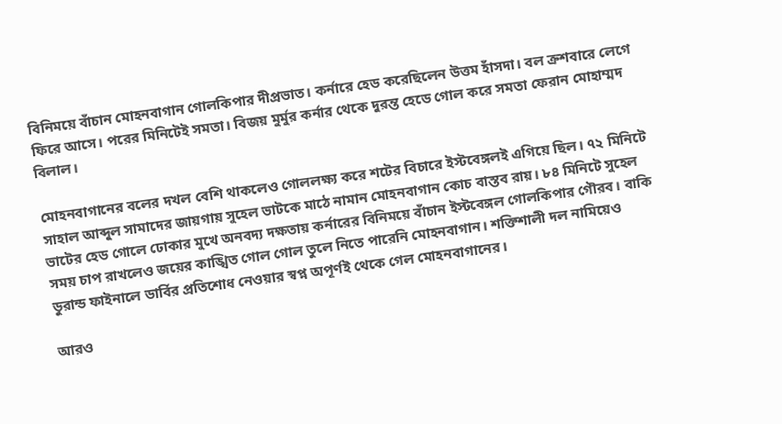বিনিময়ে বাঁচান মোহনবাগান গোলকিপার দীপ্রভাত। কর্নারে হেড করেছিলেন উত্তম হাঁসদা। বল ক্রশবারে লেগে ফিরে আসে। পরের মিনিটেই সমতা। বিজয় মুর্মুর কর্নার থেকে দুরন্ত হেডে গোল করে সমতা ফেরান মোহাম্মদ বিলাল।

মোহনবাগানের বলের দখল বেশি থাকলেও গোললক্ষ্য করে শটের বিচারে ইস্টবেঙ্গলই এগিয়ে ছিল। ৭২ মিনিটে সাহাল আব্দুল সামাদের জায়গায় সুহেল ভাটকে মাঠে নামান মোহনবাগান কোচ বাস্তব রায়। ৮৪ মিনিটে সুহেল ভাটের হেড গোলে ঢোকার মুখে অনবদ্য দক্ষতায় কর্নারের বিনিময়ে বাঁচান ইস্টবেঙ্গল গোলকিপার গৌরব। বাকি সময় চাপ রাখলেও জয়ের কাঙ্খিত গোল গোল তুলে নিতে পারেনি মোহনবাগান। শক্তিশালী দল নামিয়েও ডুরান্ড ফাইনালে ডার্বির প্রতিশোধ নেওয়ার স্বপ্ন অপূর্ণই থেকে গেল মোহনবাগানের।

আরও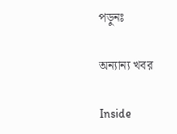পড়ুনঃ

অন্যান্য খবর

Inside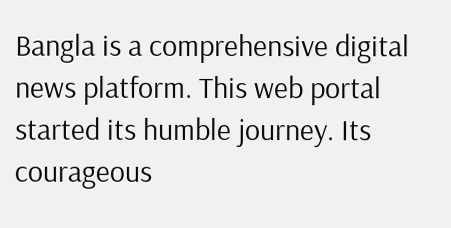Bangla is a comprehensive digital news platform. This web portal started its humble journey. Its courageous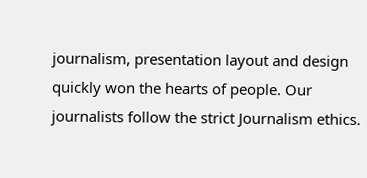journalism, presentation layout and design quickly won the hearts of people. Our journalists follow the strict Journalism ethics.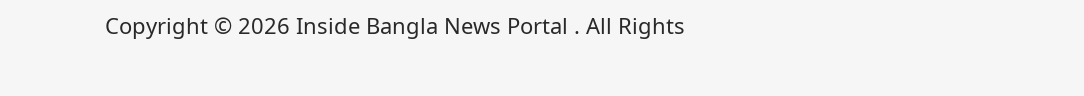Copyright © 2026 Inside Bangla News Portal . All Rights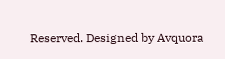Reserved. Designed by Avquora